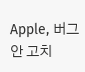Apple, 버그 안 고치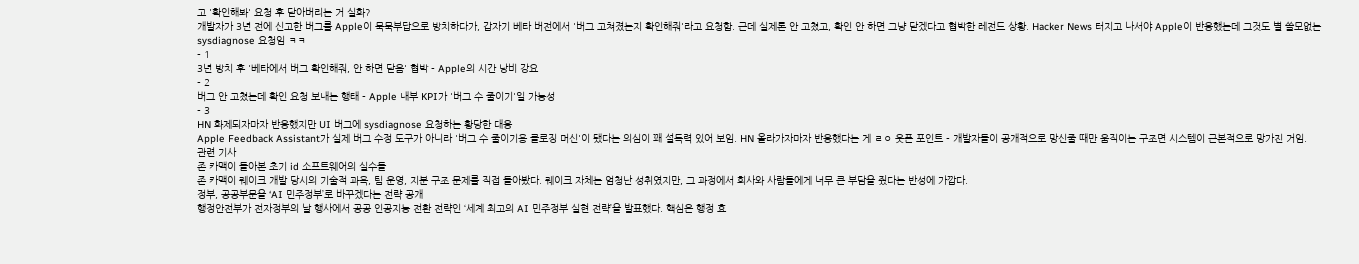고 '확인해봐' 요청 후 닫아버리는 거 실화?
개발자가 3년 전에 신고한 버그를 Apple이 묵묵부답으로 방치하다가, 갑자기 베타 버전에서 '버그 고쳐졌는지 확인해줘'라고 요청함. 근데 실제론 안 고쳤고, 확인 안 하면 그냥 닫겠다고 협박한 레전드 상황. Hacker News 터지고 나서야 Apple이 반응했는데 그것도 별 쓸모없는 sysdiagnose 요청임 ㅋㅋ
- 1
3년 방치 후 '베타에서 버그 확인해줘, 안 하면 닫음' 협박 - Apple의 시간 낭비 강요
- 2
버그 안 고쳤는데 확인 요청 보내는 행태 - Apple 내부 KPI가 '버그 수 줄이기'일 가능성
- 3
HN 화제되자마자 반응했지만 UI 버그에 sysdiagnose 요청하는 황당한 대응
Apple Feedback Assistant가 실제 버그 수정 도구가 아니라 '버그 수 줄이기용 클로징 머신'이 됐다는 의심이 꽤 설득력 있어 보임. HN 올라가자마자 반응했다는 게 ㄹㅇ 웃픈 포인트 - 개발자들이 공개적으로 망신줄 때만 움직이는 구조면 시스템이 근본적으로 망가진 거임.
관련 기사
존 카맥이 돌아본 초기 id 소프트웨어의 실수들
존 카맥이 퀘이크 개발 당시의 기술적 과욕, 팀 운영, 지분 구조 문제를 직접 돌아봤다. 퀘이크 자체는 엄청난 성취였지만, 그 과정에서 회사와 사람들에게 너무 큰 부담을 줬다는 반성에 가깝다.
정부, 공공부문을 ‘AI 민주정부’로 바꾸겠다는 전략 공개
행정안전부가 전자정부의 날 행사에서 공공 인공지능 전환 전략인 ‘세계 최고의 AI 민주정부 실현 전략’을 발표했다. 핵심은 행정 효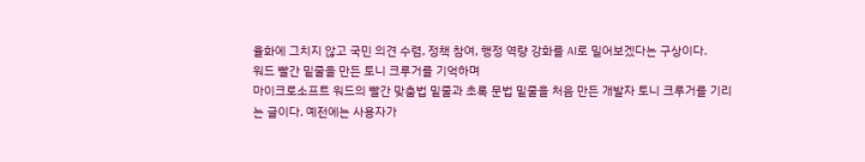율화에 그치지 않고 국민 의견 수렴, 정책 참여, 행정 역량 강화를 AI로 밀어보겠다는 구상이다.
워드 빨간 밑줄을 만든 토니 크루거를 기억하며
마이크로소프트 워드의 빨간 맞춤법 밑줄과 초록 문법 밑줄을 처음 만든 개발자 토니 크루거를 기리는 글이다. 예전에는 사용자가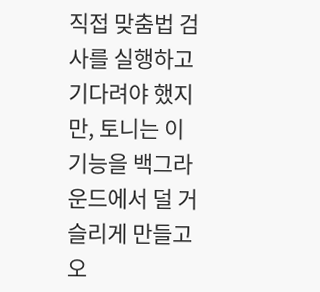직접 맞춤법 검사를 실행하고 기다려야 했지만, 토니는 이 기능을 백그라운드에서 덜 거슬리게 만들고 오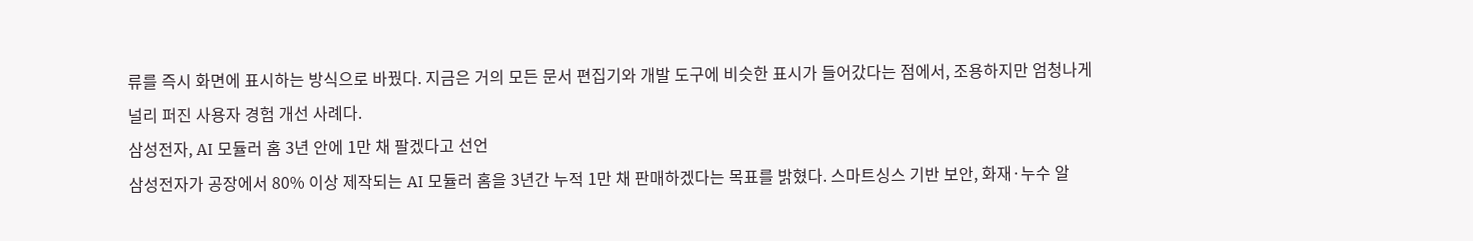류를 즉시 화면에 표시하는 방식으로 바꿨다. 지금은 거의 모든 문서 편집기와 개발 도구에 비슷한 표시가 들어갔다는 점에서, 조용하지만 엄청나게 널리 퍼진 사용자 경험 개선 사례다.
삼성전자, AI 모듈러 홈 3년 안에 1만 채 팔겠다고 선언
삼성전자가 공장에서 80% 이상 제작되는 AI 모듈러 홈을 3년간 누적 1만 채 판매하겠다는 목표를 밝혔다. 스마트싱스 기반 보안, 화재·누수 알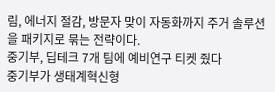림, 에너지 절감, 방문자 맞이 자동화까지 주거 솔루션을 패키지로 묶는 전략이다.
중기부, 딥테크 7개 팀에 예비연구 티켓 줬다
중기부가 생태계혁신형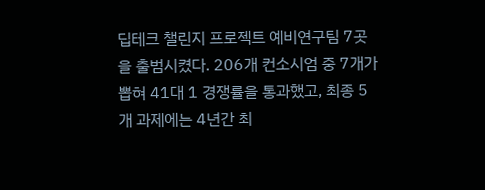딥테크 챌린지 프로젝트 예비연구팀 7곳을 출범시켰다. 206개 컨소시엄 중 7개가 뽑혀 41대 1 경쟁률을 통과했고, 최종 5개 과제에는 4년간 최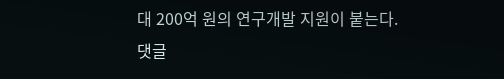대 200억 원의 연구개발 지원이 붙는다.
댓글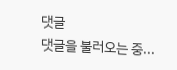댓글
댓글을 불러오는 중...